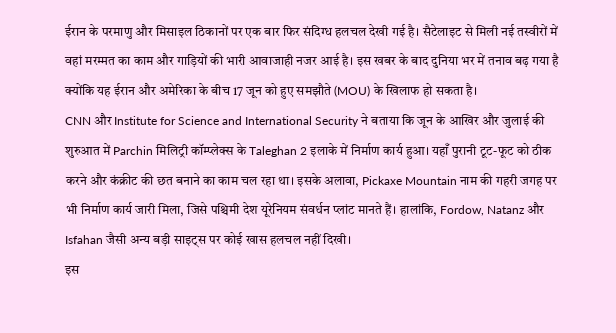ईरान के परमाणु और मिसाइल ठिकानों पर एक बार फिर संदिग्ध हलचल देखी गई है। सैटेलाइट से मिली नई तस्वीरों में वहां मरम्मत का काम और गाड़ियों की भारी आवाजाही नजर आई है। इस खबर के बाद दुनिया भर में तनाव बढ़ गया है क्योंकि यह ईरान और अमेरिका के बीच 17 जून को हुए समझौते (MOU) के खिलाफ हो सकता है।
CNN और Institute for Science and International Security ने बताया कि जून के आखिर और जुलाई की शुरुआत में Parchin मिलिट्री कॉम्प्लेक्स के Taleghan 2 इलाके में निर्माण कार्य हुआ। यहाँ पुरानी टूट-फूट को ठीक करने और कंक्रीट की छत बनाने का काम चल रहा था। इसके अलावा, Pickaxe Mountain नाम की गहरी जगह पर भी निर्माण कार्य जारी मिला, जिसे पश्चिमी देश यूरेनियम संवर्धन प्लांट मानते हैं। हालांकि, Fordow, Natanz और Isfahan जैसी अन्य बड़ी साइट्स पर कोई खास हलचल नहीं दिखी।
इस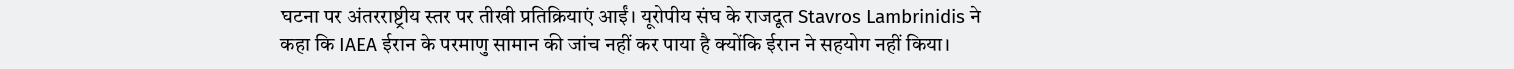घटना पर अंतरराष्ट्रीय स्तर पर तीखी प्रतिक्रियाएं आईं। यूरोपीय संघ के राजदूत Stavros Lambrinidis ने कहा कि IAEA ईरान के परमाणु सामान की जांच नहीं कर पाया है क्योंकि ईरान ने सहयोग नहीं किया।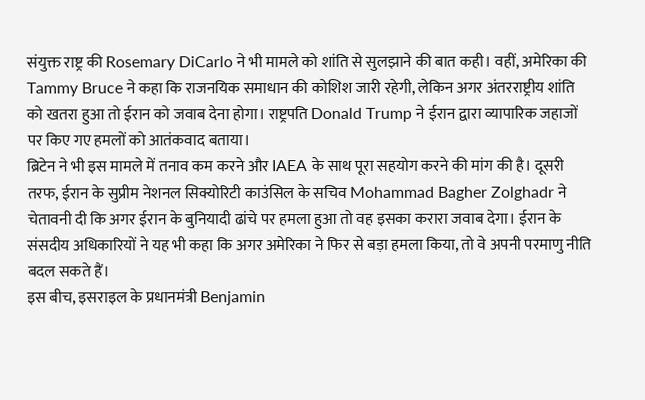संयुक्त राष्ट्र की Rosemary DiCarlo ने भी मामले को शांति से सुलझाने की बात कही। वहीं, अमेरिका की Tammy Bruce ने कहा कि राजनयिक समाधान की कोशिश जारी रहेगी, लेकिन अगर अंतरराष्ट्रीय शांति को खतरा हुआ तो ईरान को जवाब देना होगा। राष्ट्रपति Donald Trump ने ईरान द्वारा व्यापारिक जहाजों पर किए गए हमलों को आतंकवाद बताया।
ब्रिटेन ने भी इस मामले में तनाव कम करने और IAEA के साथ पूरा सहयोग करने की मांग की है। दूसरी तरफ, ईरान के सुप्रीम नेशनल सिक्योरिटी काउंसिल के सचिव Mohammad Bagher Zolghadr ने चेतावनी दी कि अगर ईरान के बुनियादी ढांचे पर हमला हुआ तो वह इसका करारा जवाब देगा। ईरान के संसदीय अधिकारियों ने यह भी कहा कि अगर अमेरिका ने फिर से बड़ा हमला किया, तो वे अपनी परमाणु नीति बदल सकते हैं।
इस बीच, इसराइल के प्रधानमंत्री Benjamin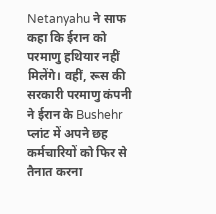Netanyahu ने साफ कहा कि ईरान को परमाणु हथियार नहीं मिलेंगे। वहीं, रूस की सरकारी परमाणु कंपनी ने ईरान के Bushehr प्लांट में अपने छह कर्मचारियों को फिर से तैनात करना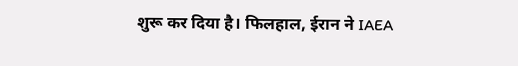शुरू कर दिया है। फिलहाल, ईरान ने IAEA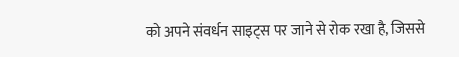को अपने संवर्धन साइट्स पर जाने से रोक रखा है, जिससे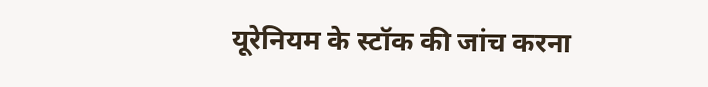यूरेनियम के स्टॉक की जांच करना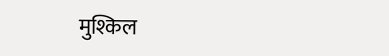मुश्किल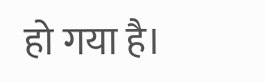हो गया है।